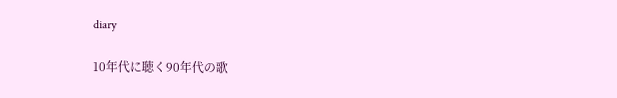diary

10年代に聴く90年代の歌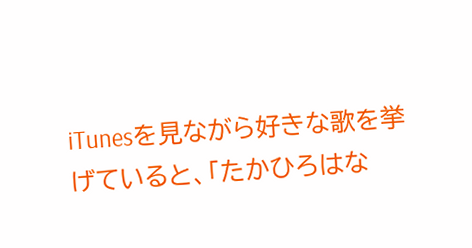iTunesを見ながら好きな歌を挙げていると、「たかひろはな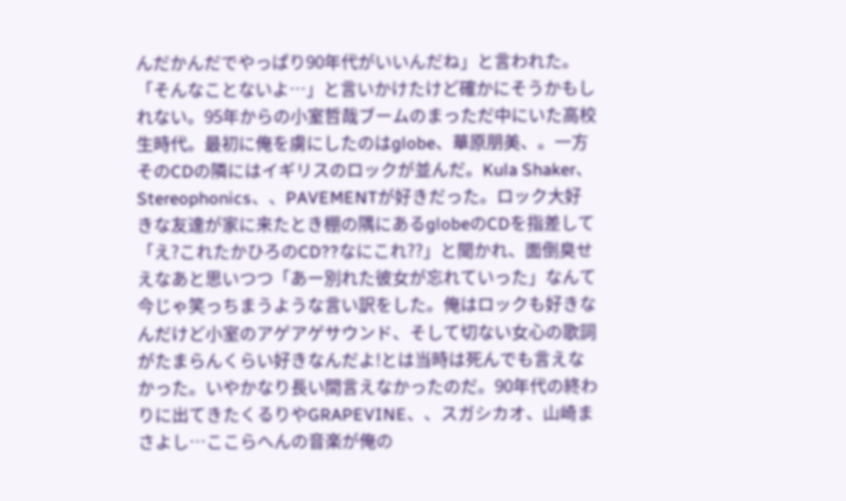んだかんだでやっぱり90年代がいいんだね」と言われた。「そんなことないよ…」と言いかけたけど確かにそうかもしれない。95年からの小室哲哉ブームのまっただ中にいた高校生時代。最初に俺を虜にしたのはglobe、華原朋美、。一方そのCDの隣にはイギリスのロックが並んだ。Kula Shaker、Stereophonics、、PAVEMENTが好きだった。ロック大好きな友達が家に来たとき棚の隅にあるglobeのCDを指差して「え?これたかひろのCD??なにこれ??」と聞かれ、面倒臭せえなあと思いつつ「あー別れた彼女が忘れていった」なんて今じゃ笑っちまうような言い訳をした。俺はロックも好きなんだけど小室のアゲアゲサウンド、そして切ない女心の歌詞がたまらんくらい好きなんだよ!とは当時は死んでも言えなかった。いやかなり長い間言えなかったのだ。90年代の終わりに出てきたくるりやGRAPEVINE、、スガシカオ、山崎まさよし…ここらへんの音楽が俺の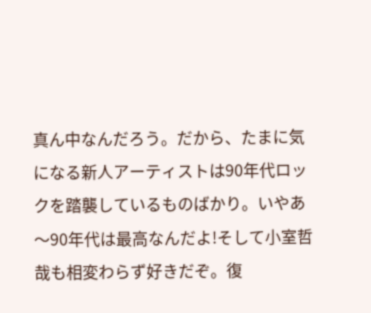真ん中なんだろう。だから、たまに気になる新人アーティストは90年代ロックを踏襲しているものばかり。いやあ〜90年代は最高なんだよ!そして小室哲哉も相変わらず好きだぞ。復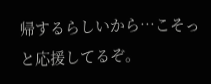帰するらしいから…こそっと応援してるぞ。